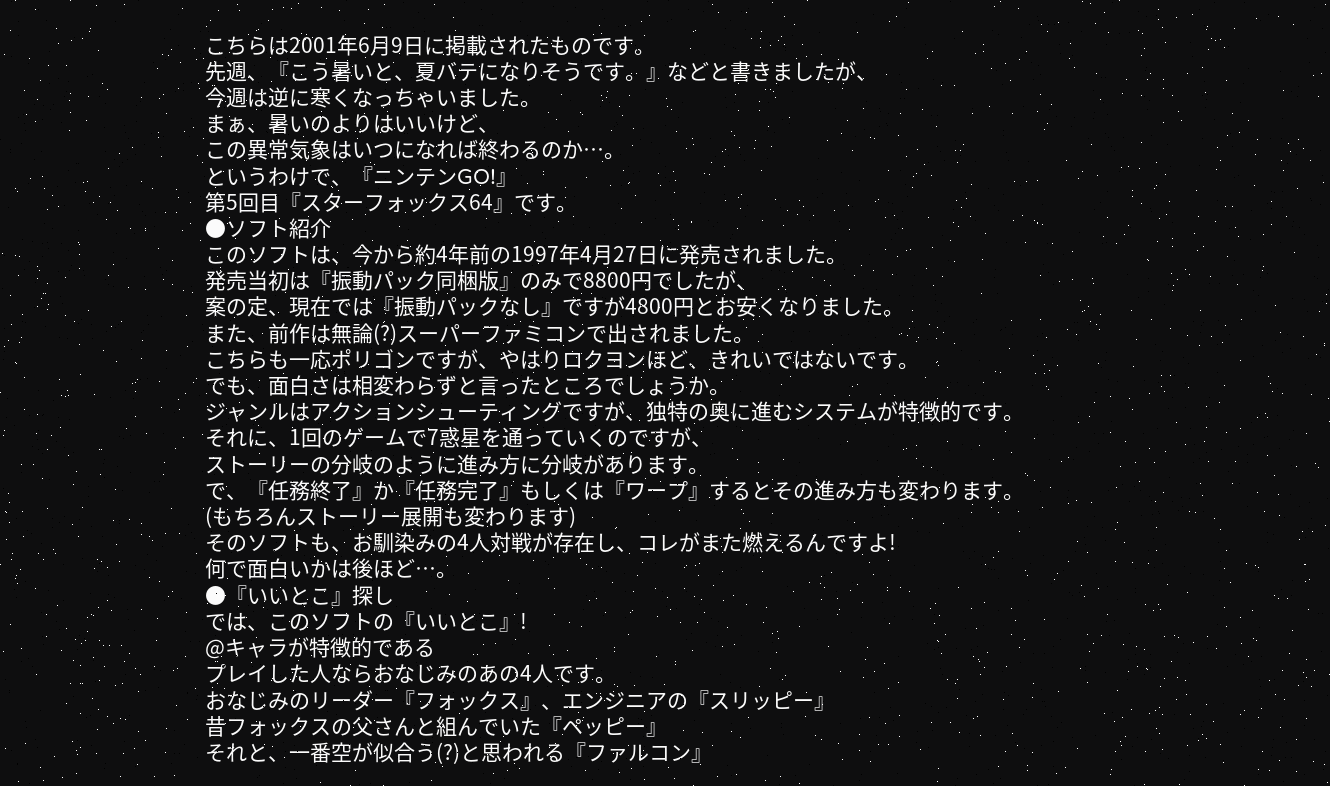こちらは2001年6月9日に掲載されたものです。
先週、『こう暑いと、夏バテになりそうです。』などと書きましたが、
今週は逆に寒くなっちゃいました。
まぁ、暑いのよりはいいけど、
この異常気象はいつになれば終わるのか…。
というわけで、『ニンテンGO!』
第5回目『スターフォックス64』です。
●ソフト紹介
このソフトは、今から約4年前の1997年4月27日に発売されました。
発売当初は『振動パック同梱版』のみで8800円でしたが、
案の定、現在では『振動パックなし』ですが4800円とお安くなりました。
また、前作は無論(?)スーパーファミコンで出されました。
こちらも一応ポリゴンですが、やはりロクヨンほど、きれいではないです。
でも、面白さは相変わらずと言ったところでしょうか。
ジャンルはアクションシューティングですが、独特の奥に進むシステムが特徴的です。
それに、1回のゲームで7惑星を通っていくのですが、
ストーリーの分岐のように進み方に分岐があります。
で、『任務終了』か『任務完了』もしくは『ワープ』するとその進み方も変わります。
(もちろんストーリー展開も変わります)
そのソフトも、お馴染みの4人対戦が存在し、コレがまた燃えるんですよ!
何で面白いかは後ほど…。
●『いいとこ』探し
では、このソフトの『いいとこ』!
@キャラが特徴的である
プレイした人ならおなじみのあの4人です。
おなじみのリーダー『フォックス』、エンジニアの『スリッピー』
昔フォックスの父さんと組んでいた『ペッピー』
それと、一番空が似合う(?)と思われる『ファルコン』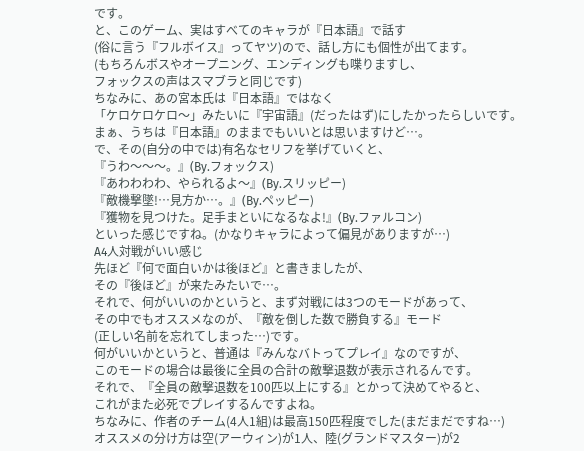です。
と、このゲーム、実はすべてのキャラが『日本語』で話す
(俗に言う『フルボイス』ってヤツ)ので、話し方にも個性が出てます。
(もちろんボスやオープニング、エンディングも喋りますし、
フォックスの声はスマブラと同じです)
ちなみに、あの宮本氏は『日本語』ではなく
「ケロケロケロ〜」みたいに『宇宙語』(だったはず)にしたかったらしいです。
まぁ、うちは『日本語』のままでもいいとは思いますけど…。
で、その(自分の中では)有名なセリフを挙げていくと、
『うわ〜〜〜。』(By.フォックス)
『あわわわわ、やられるよ〜』(By.スリッピー)
『敵機撃墜!…見方か…。』(By.ペッピー)
『獲物を見つけた。足手まといになるなよ!』(By.ファルコン)
といった感じですね。(かなりキャラによって偏見がありますが…)
A4人対戦がいい感じ
先ほど『何で面白いかは後ほど』と書きましたが、
その『後ほど』が来たみたいで…。
それで、何がいいのかというと、まず対戦には3つのモードがあって、
その中でもオススメなのが、『敵を倒した数で勝負する』モード
(正しい名前を忘れてしまった…)です。
何がいいかというと、普通は『みんなバトってプレイ』なのですが、
このモードの場合は最後に全員の合計の敵撃退数が表示されるんです。
それで、『全員の敵撃退数を100匹以上にする』とかって決めてやると、
これがまた必死でプレイするんですよね。
ちなみに、作者のチーム(4人1組)は最高150匹程度でした(まだまだですね…)
オススメの分け方は空(アーウィン)が1人、陸(グランドマスター)が2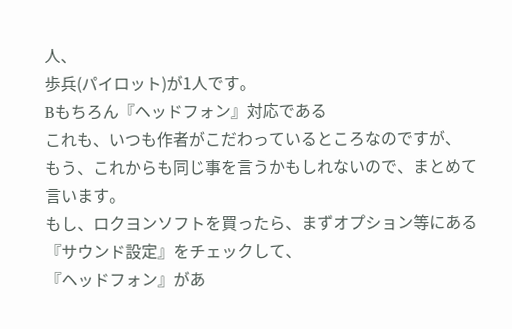人、
歩兵(パイロット)が1人です。
Bもちろん『ヘッドフォン』対応である
これも、いつも作者がこだわっているところなのですが、
もう、これからも同じ事を言うかもしれないので、まとめて言います。
もし、ロクヨンソフトを買ったら、まずオプション等にある『サウンド設定』をチェックして、
『ヘッドフォン』があ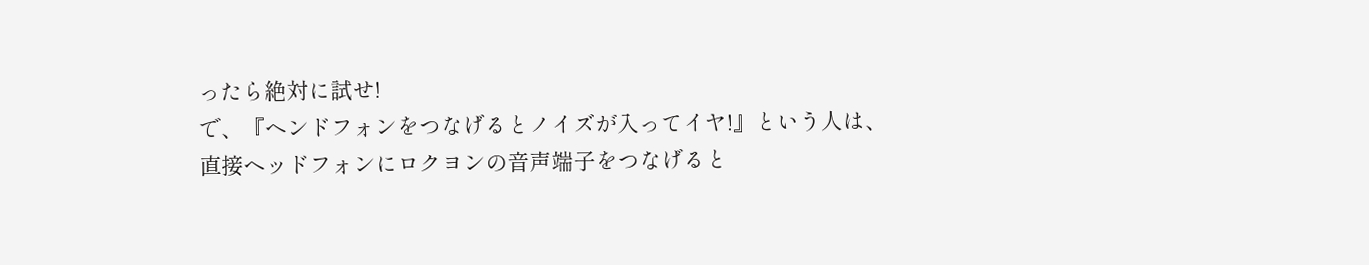ったら絶対に試せ!
で、『ヘンドフォンをつなげるとノイズが入ってイヤ!』という人は、
直接ヘッドフォンにロクヨンの音声端子をつなげると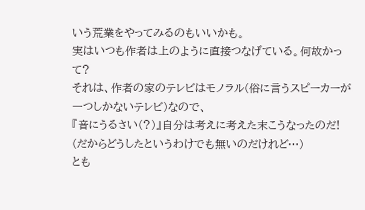いう荒業をやってみるのもいいかも。
実はいつも作者は上のように直接つなげている。何故かって?
それは、作者の家のテレビはモノラル(俗に言うスピーカーが一つしかないテレビ)なので、
『音にうるさい(?)』自分は考えに考えた末こうなったのだ!
(だからどうしたというわけでも無いのだけれど…)
とも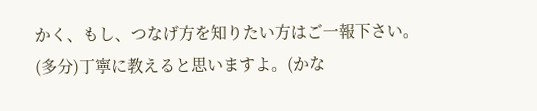かく、もし、つなげ方を知りたい方はご一報下さい。
(多分)丁寧に教えると思いますよ。(かな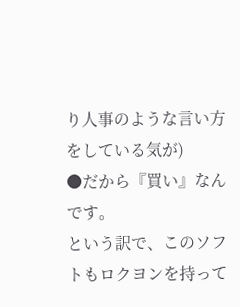り人事のような言い方をしている気が)
●だから『買い』なんです。
という訳で、このソフトもロクヨンを持って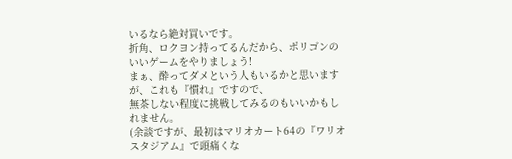いるなら絶対買いです。
折角、ロクヨン持ってるんだから、ポリゴンのいいゲームをやりましょう!
まぁ、酔ってダメという人もいるかと思いますが、これも『慣れ』ですので、
無茶しない程度に挑戦してみるのもいいかもしれません。
(余談ですが、最初はマリオカート64の『ワリオスタジアム』で頭痛くな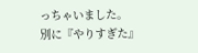っちゃいました。
別に『やりすぎた』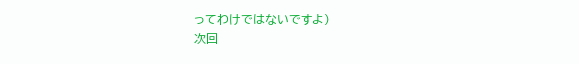ってわけではないですよ)
次回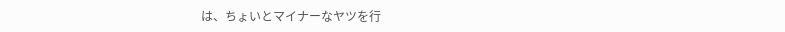は、ちょいとマイナーなヤツを行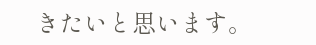きたいと思います。